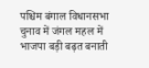पश्चिम बंगाल विधानसभा चुनाव में जंगल महल में भाजपा बड़ी बढ़त बनाती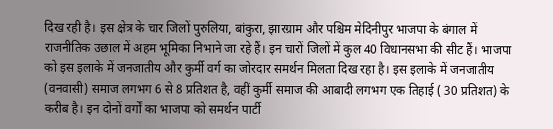दिख रही है। इस क्षेत्र के चार जिलों पुरुलिया, बांकुरा, झारग्राम और पश्चिम मेदिनीपुर भाजपा के बंगाल में राजनीतिक उछाल में अहम भूमिका निभाने जा रहे हैं। इन चारों जिलों में कुल 40 विधानसभा की सीट हैं। भाजपा को इस इलाके में जनजातीय और कुर्मी वर्ग का जोरदार समर्थन मिलता दिख रहा है। इस इलाके में जनजातीय (वनवासी) समाज लगभग 6 से 8 प्रतिशत है, वहीं कुर्मी समाज की आबादी लगभग एक तिहाई ( 30 प्रतिशत) के करीब है। इन दोनों वर्गों का भाजपा को समर्थन पार्टी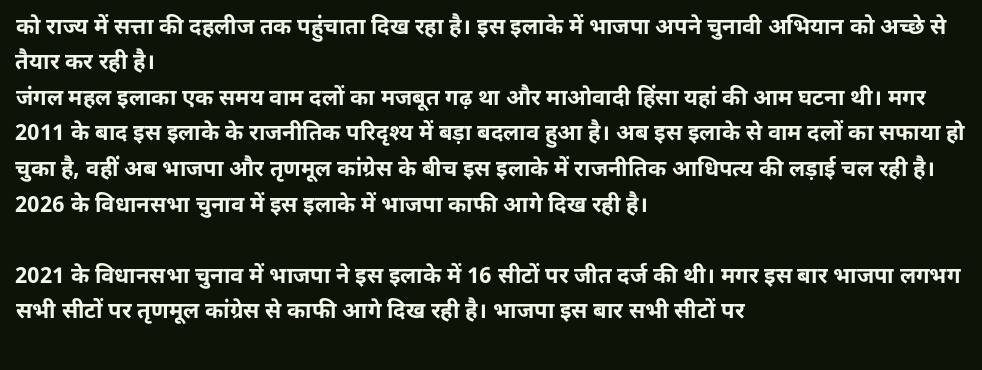को राज्य में सत्ता की दहलीज तक पहुंचाता दिख रहा है। इस इलाके में भाजपा अपने चुनावी अभियान को अच्छे से तैयार कर रही है।
जंगल महल इलाका एक समय वाम दलों का मजबूत गढ़ था और माओवादी हिंसा यहां की आम घटना थी। मगर 2011 के बाद इस इलाके के राजनीतिक परिदृश्य में बड़ा बदलाव हुआ है। अब इस इलाके से वाम दलों का सफाया हो चुका है, वहीं अब भाजपा और तृणमूल कांग्रेस के बीच इस इलाके में राजनीतिक आधिपत्य की लड़ाई चल रही है। 2026 के विधानसभा चुनाव में इस इलाके में भाजपा काफी आगे दिख रही है।

2021 के विधानसभा चुनाव में भाजपा ने इस इलाके में 16 सीटों पर जीत दर्ज की थी। मगर इस बार भाजपा लगभग सभी सीटों पर तृणमूल कांग्रेस से काफी आगे दिख रही है। भाजपा इस बार सभी सीटों पर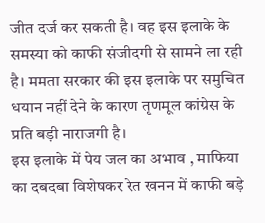जीत दर्ज कर सकती है। वह इस इलाके के समस्या को काफी संजीदगी से सामने ला रही है। ममता सरकार की इस इलाके पर समुचित धयान नहीं देने के कारण तृणमूल कांग्रेस के प्रति बड़ी नाराजगी है।
इस इलाके में पेय जल का अभाव , माफिया का दबदबा विशेषकर रेत खनन में काफी बड़े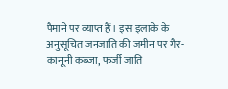पैमाने पर व्याप्त हैं। इस इलाके के अनुसूचित जनजाति की जमीन पर गैर-कानूनी कब्जा, फर्जी जाति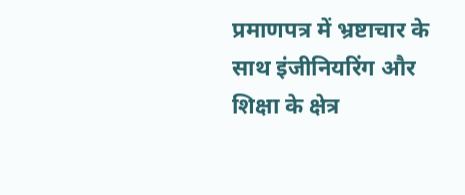प्रमाणपत्र में भ्रष्टाचार के साथ इंजीनियरिंग और शिक्षा के क्षेत्र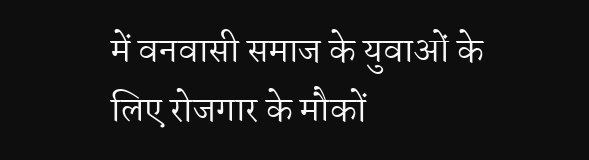में वनवासी समाज के युवाओं के लिए रोजगार के मौकों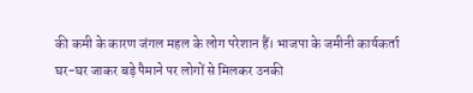की कमी के कारण जंगल महल के लोग परेशान हैं। भाजपा के जमीनी कार्यकर्ता घर-घर जाकर बड़े पैमाने पर लोगों से मिलकर उनकी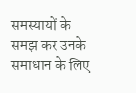समस्यायों के समझ कर उनके समाधान के लिए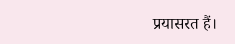प्रयासरत हैं।